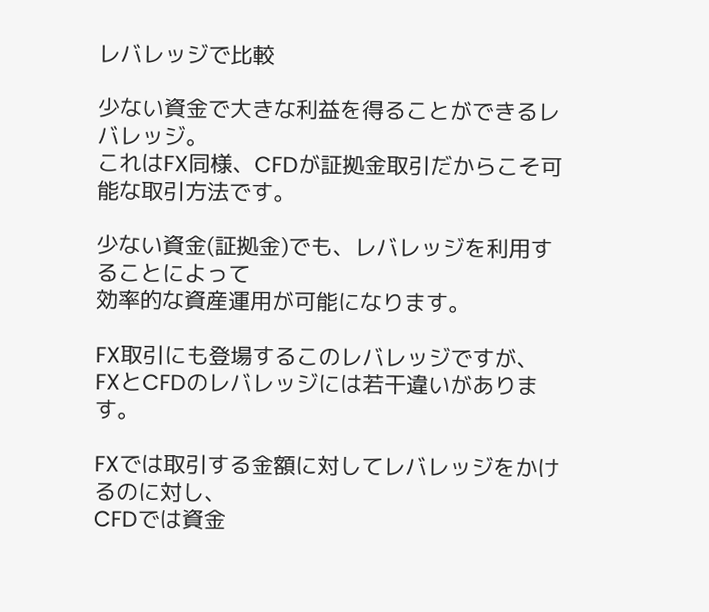レバレッジで比較

少ない資金で大きな利益を得ることができるレバレッジ。
これはFX同様、CFDが証拠金取引だからこそ可能な取引方法です。

少ない資金(証拠金)でも、レバレッジを利用することによって
効率的な資産運用が可能になります。

FX取引にも登場するこのレバレッジですが、
FXとCFDのレバレッジには若干違いがあります。

FXでは取引する金額に対してレバレッジをかけるのに対し、
CFDでは資金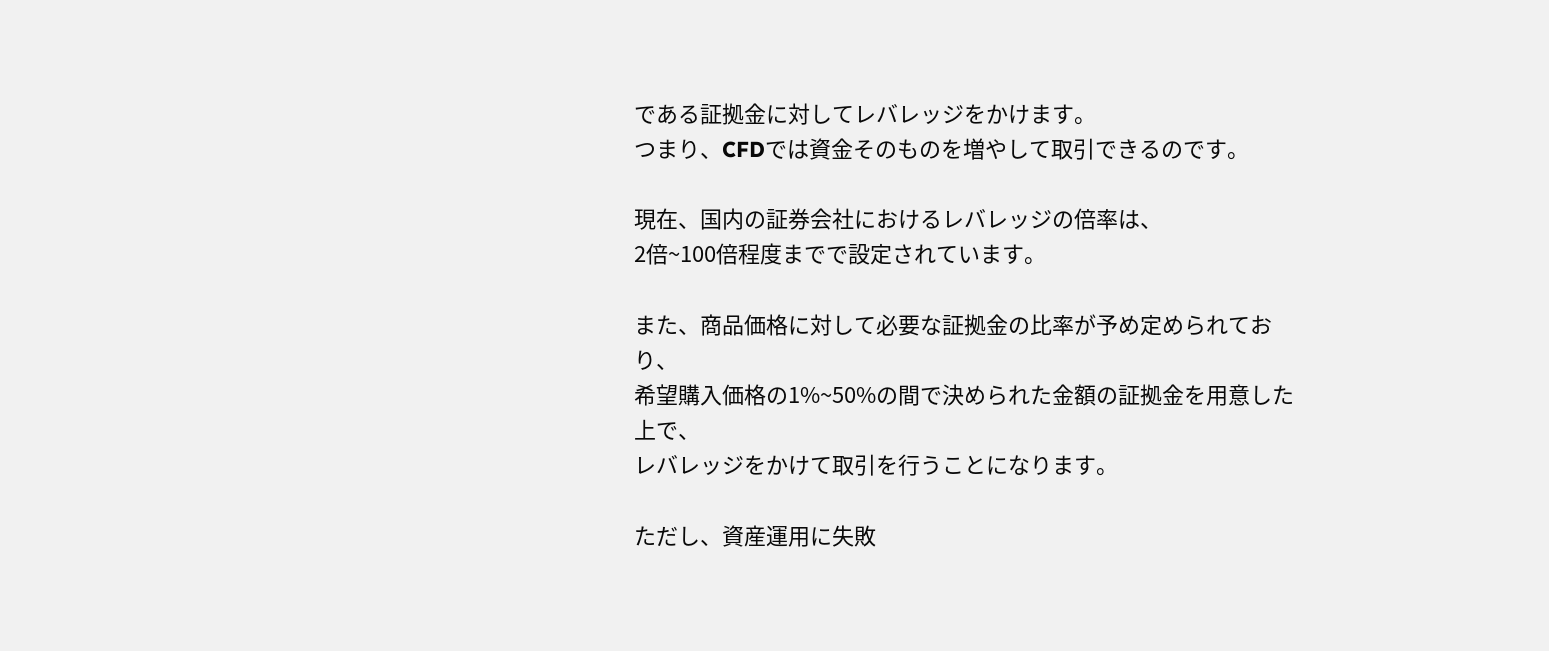である証拠金に対してレバレッジをかけます。
つまり、CFDでは資金そのものを増やして取引できるのです。

現在、国内の証券会社におけるレバレッジの倍率は、
2倍~100倍程度までで設定されています。

また、商品価格に対して必要な証拠金の比率が予め定められており、
希望購入価格の1%~50%の間で決められた金額の証拠金を用意した上で、
レバレッジをかけて取引を行うことになります。

ただし、資産運用に失敗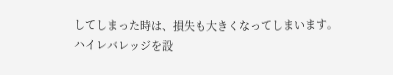してしまった時は、損失も大きくなってしまいます。
ハイレバレッジを設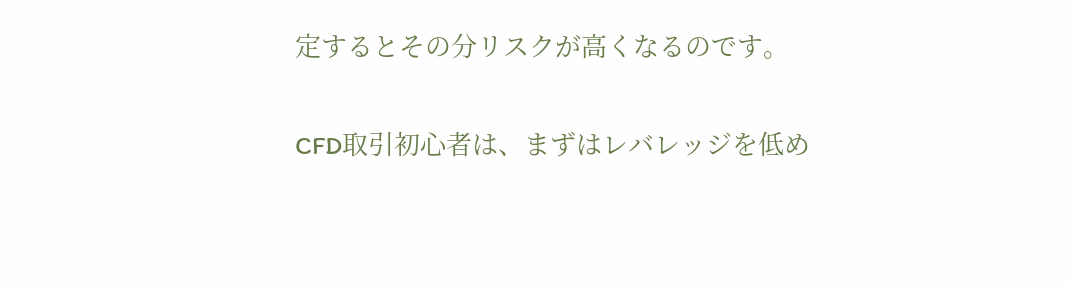定するとその分リスクが高くなるのです。

CFD取引初心者は、まずはレバレッジを低め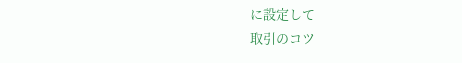に設定して
取引のコツ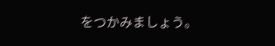をつかみましょう。